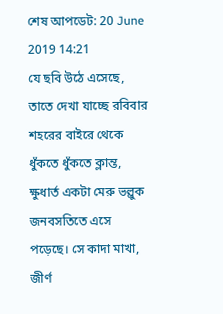শেষ আপডেট: 20 June 2019 14:21
যে ছবি উঠে এসেছে, তাতে দেখা যাচ্ছে রবিবার শহরের বাইরে থেকে ধুঁকতে ধুঁকতে ক্লান্ত, ক্ষুধার্ত একটা মেরু ভল্লুক জনবসতিতে এসে পড়েছে। সে কাদা মাখা, জীর্ণ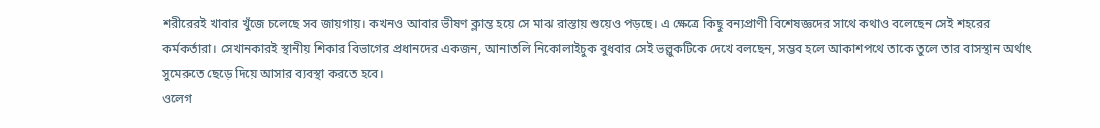শরীরেরই খাবার খুঁজে চলেছে সব জায়গায়। কখনও আবার ভীষণ ক্লান্ত হয়ে সে মাঝ রাস্তায় শুয়েও পড়ছে। এ ক্ষেত্রে কিছু বন্যপ্রাণী বিশেষজ্ঞদের সাথে কথাও বলেছেন সেই শহরের কর্মকর্তারা। সেখানকারই স্থানীয় শিকার বিভাগের প্রধানদের একজন, আনাতলি নিকোলাইচুক বুধবার সেই ভল্লুকটিকে দেখে বলছেন, সম্ভব হলে আকাশপথে তাকে তুলে তার বাসস্থান অর্থাৎ সুমেরুতে ছেড়ে দিয়ে আসার ব্যবস্থা করতে হবে।
ওলেগ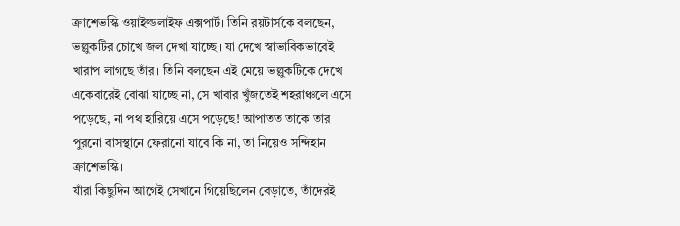ক্রাশেভস্কি ওয়াইল্ডলাইফ এক্সপার্ট। তিনি রয়টার্সকে বলছেন, ভল্লুকটির চোখে জল দেখা যাচ্ছে। যা দেখে স্বাভাবিকভাবেই খারাপ লাগছে তাঁর। তিনি বলছেন এই মেয়ে ভল্লুকটিকে দেখে একেবারেই বোঝা যাচ্ছে না, সে খাবার খুঁজতেই শহরাঞ্চলে এসে পড়েছে, না পথ হারিয়ে এসে পড়েছে! আপাতত তাকে তার পুরনো বাসস্থানে ফেরানো যাবে কি না, তা নিয়েও সন্দিহান ক্রাশেভস্কি।
যাঁরা কিছুদিন আগেই সেখানে গিয়েছিলেন বেড়াতে, তাঁদেরই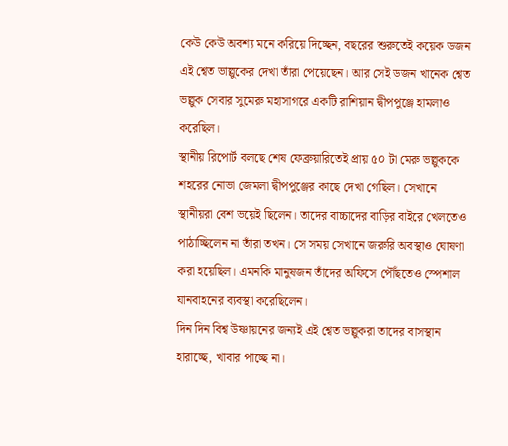কেউ কেউ অবশ্য মনে করিয়ে দিচ্ছেন, বছরের শুরুতেই কয়েক ডজন এই শ্বেত ভাল্লুকের দেখা তাঁরা পেয়েছেন। আর সেই ডজন খানেক শ্বেত ভল্লুক সেবার সুমেরু মহাসাগরে একটি রাশিয়ান দ্বীপপুঞ্জে হামলাও করেছিল।
স্থানীয় রিপোর্ট বলছে শেষ ফেব্রুয়ারিতেই প্রায় ৫০ টা মেরু ভল্লুককে শহরের নোভা জেমলা দ্বীপপুঞ্জের কাছে দেখা গেছিল। সেখানে স্থানীয়রা বেশ ভয়েই ছিলেন। তাদের বাচ্চাদের বাড়ির বাইরে খেলতেও পাঠাচ্ছিলেন না তাঁরা তখন। সে সময় সেখানে জরুরি অবস্থাও ঘোষণা করা হয়েছিল। এমনকি মানুষজন তাঁদের অফিসে পৌঁছতেও স্পেশাল যানবাহনের ব্যবস্থা করেছিলেন।
দিন দিন বিশ্ব উষ্ণায়নের জন্যই এই শ্বেত ভল্লুকরা তাদের বাসস্থান হারাচ্ছে, খাবার পাচ্ছে না।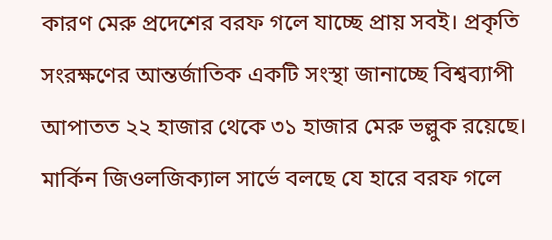কারণ মেরু প্রদেশের বরফ গলে যাচ্ছে প্রায় সবই। প্রকৃতি সংরক্ষণের আন্তর্জাতিক একটি সংস্থা জানাচ্ছে বিশ্বব্যাপী আপাতত ২২ হাজার থেকে ৩১ হাজার মেরু ভল্লুক রয়েছে। মার্কিন জিওলজিক্যাল সার্ভে বলছে যে হারে বরফ গলে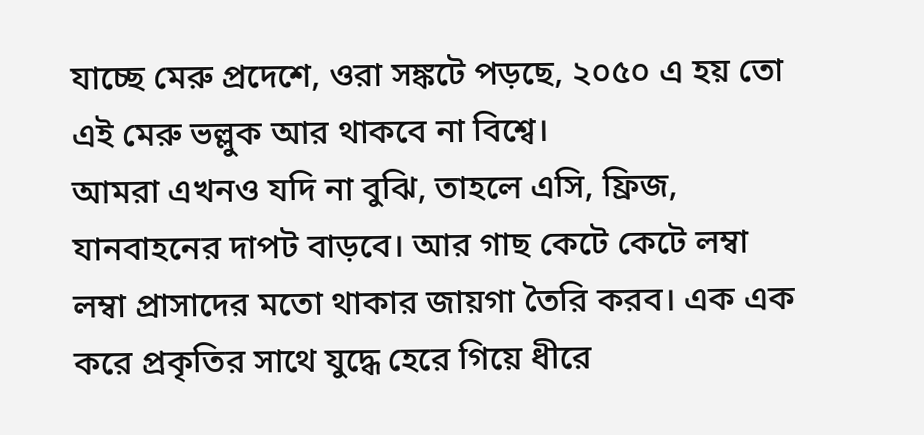যাচ্ছে মেরু প্রদেশে, ওরা সঙ্কটে পড়ছে, ২০৫০ এ হয় তো এই মেরু ভল্লুক আর থাকবে না বিশ্বে।
আমরা এখনও যদি না বুঝি, তাহলে এসি, ফ্রিজ, যানবাহনের দাপট বাড়বে। আর গাছ কেটে কেটে লম্বা লম্বা প্রাসাদের মতো থাকার জায়গা তৈরি করব। এক এক করে প্রকৃতির সাথে যুদ্ধে হেরে গিয়ে ধীরে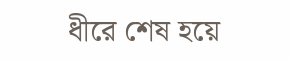ধীরে শেষ হয়ে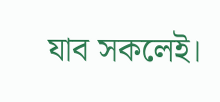যাব সকলেই।